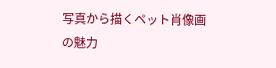写真から描くペット肖像画の魅力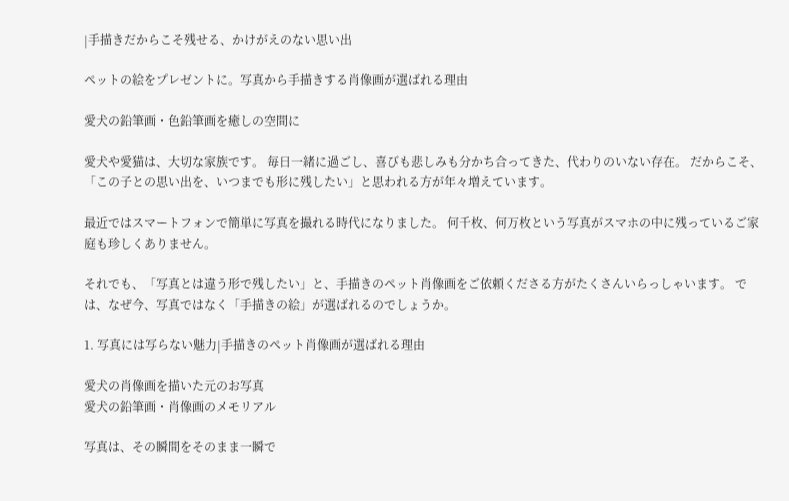|手描きだからこそ残せる、かけがえのない思い出

ペットの絵をプレゼントに。写真から手描きする肖像画が選ばれる理由

愛犬の鉛筆画・色鉛筆画を癒しの空間に

愛犬や愛猫は、大切な家族です。 毎日一緒に過ごし、喜びも悲しみも分かち合ってきた、代わりのいない存在。 だからこそ、「この子との思い出を、いつまでも形に残したい」と思われる方が年々増えています。

最近ではスマートフォンで簡単に写真を撮れる時代になりました。 何千枚、何万枚という写真がスマホの中に残っているご家庭も珍しくありません。

それでも、「写真とは違う形で残したい」と、手描きのペット肖像画をご依頼くださる方がたくさんいらっしゃいます。 では、なぜ今、写真ではなく「手描きの絵」が選ばれるのでしょうか。

1. 写真には写らない魅力|手描きのペット肖像画が選ばれる理由

愛犬の肖像画を描いた元のお写真
愛犬の鉛筆画・肖像画のメモリアル

写真は、その瞬間をそのまま一瞬で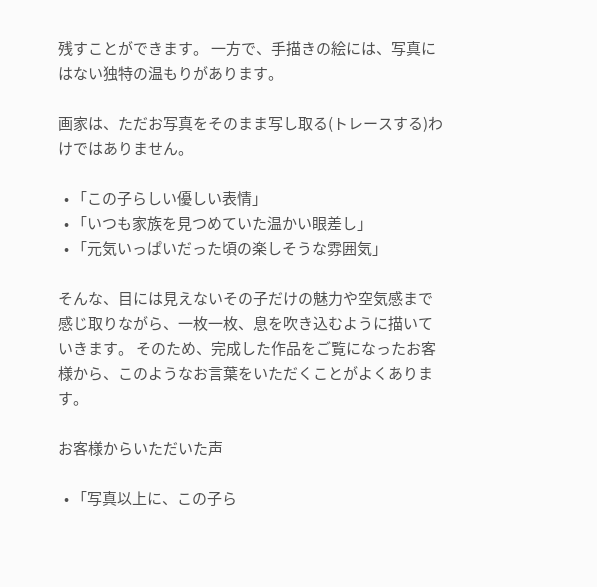残すことができます。 一方で、手描きの絵には、写真にはない独特の温もりがあります。

画家は、ただお写真をそのまま写し取る(トレースする)わけではありません。

  • 「この子らしい優しい表情」
  • 「いつも家族を見つめていた温かい眼差し」
  • 「元気いっぱいだった頃の楽しそうな雰囲気」

そんな、目には見えないその子だけの魅力や空気感まで感じ取りながら、一枚一枚、息を吹き込むように描いていきます。 そのため、完成した作品をご覧になったお客様から、このようなお言葉をいただくことがよくあります。

お客様からいただいた声

  • 「写真以上に、この子ら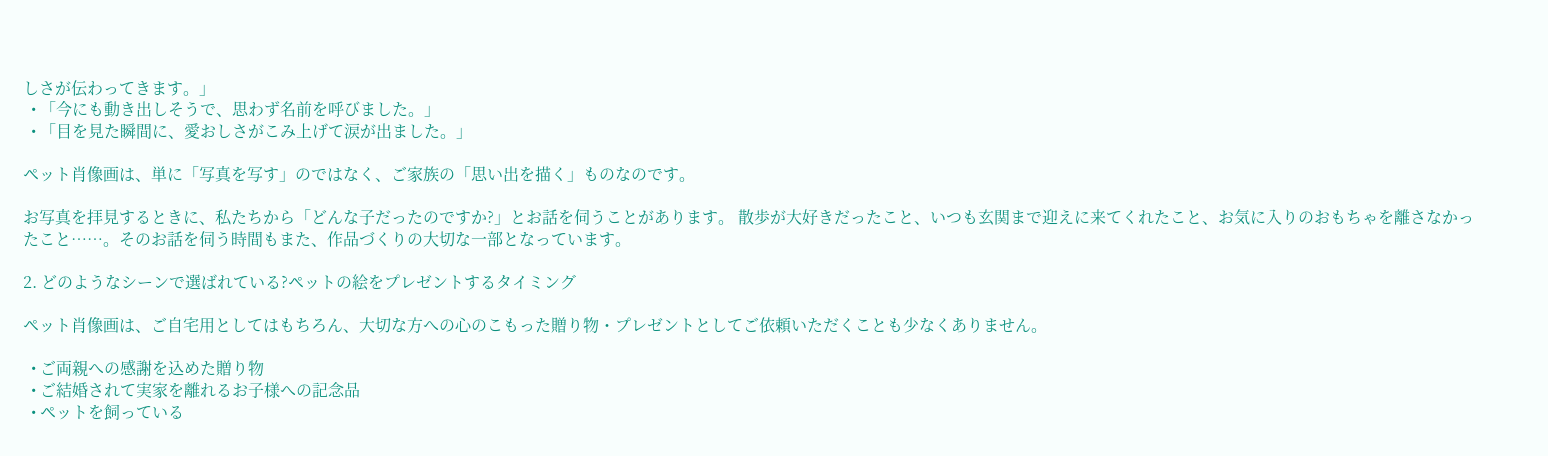しさが伝わってきます。」
  • 「今にも動き出しそうで、思わず名前を呼びました。」
  • 「目を見た瞬間に、愛おしさがこみ上げて涙が出ました。」

ペット肖像画は、単に「写真を写す」のではなく、ご家族の「思い出を描く」ものなのです。

お写真を拝見するときに、私たちから「どんな子だったのですか?」とお話を伺うことがあります。 散歩が大好きだったこと、いつも玄関まで迎えに来てくれたこと、お気に入りのおもちゃを離さなかったこと……。そのお話を伺う時間もまた、作品づくりの大切な一部となっています。

2. どのようなシーンで選ばれている?ペットの絵をプレゼントするタイミング

ペット肖像画は、ご自宅用としてはもちろん、大切な方への心のこもった贈り物・プレゼントとしてご依頼いただくことも少なくありません。

  • ご両親への感謝を込めた贈り物
  • ご結婚されて実家を離れるお子様への記念品
  • ペットを飼っている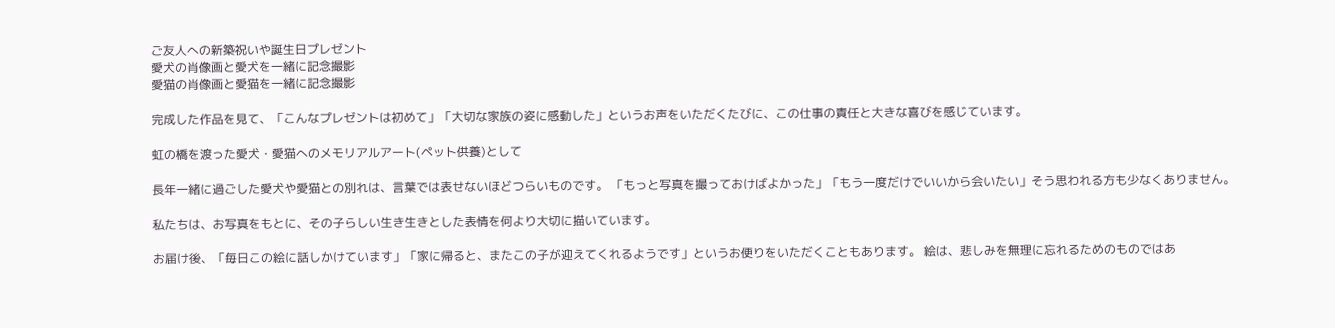ご友人への新築祝いや誕生日プレゼント
愛犬の肖像画と愛犬を一緒に記念撮影
愛猫の肖像画と愛猫を一緒に記念撮影

完成した作品を見て、「こんなプレゼントは初めて」「大切な家族の姿に感動した」というお声をいただくたびに、この仕事の責任と大きな喜びを感じています。

虹の橋を渡った愛犬・愛猫へのメモリアルアート(ペット供養)として

長年一緒に過ごした愛犬や愛猫との別れは、言葉では表せないほどつらいものです。 「もっと写真を撮っておけばよかった」「もう一度だけでいいから会いたい」そう思われる方も少なくありません。

私たちは、お写真をもとに、その子らしい生き生きとした表情を何より大切に描いています。

お届け後、「毎日この絵に話しかけています」「家に帰ると、またこの子が迎えてくれるようです」というお便りをいただくこともあります。 絵は、悲しみを無理に忘れるためのものではあ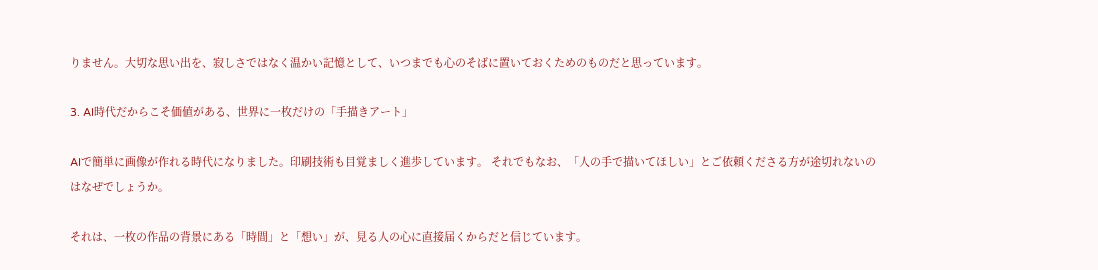りません。大切な思い出を、寂しさではなく温かい記憶として、いつまでも心のそばに置いておくためのものだと思っています。

3. AI時代だからこそ価値がある、世界に一枚だけの「手描きアート」

AIで簡単に画像が作れる時代になりました。印刷技術も目覚ましく進歩しています。 それでもなお、「人の手で描いてほしい」とご依頼くださる方が途切れないのはなぜでしょうか。

それは、一枚の作品の背景にある「時間」と「想い」が、見る人の心に直接届くからだと信じています。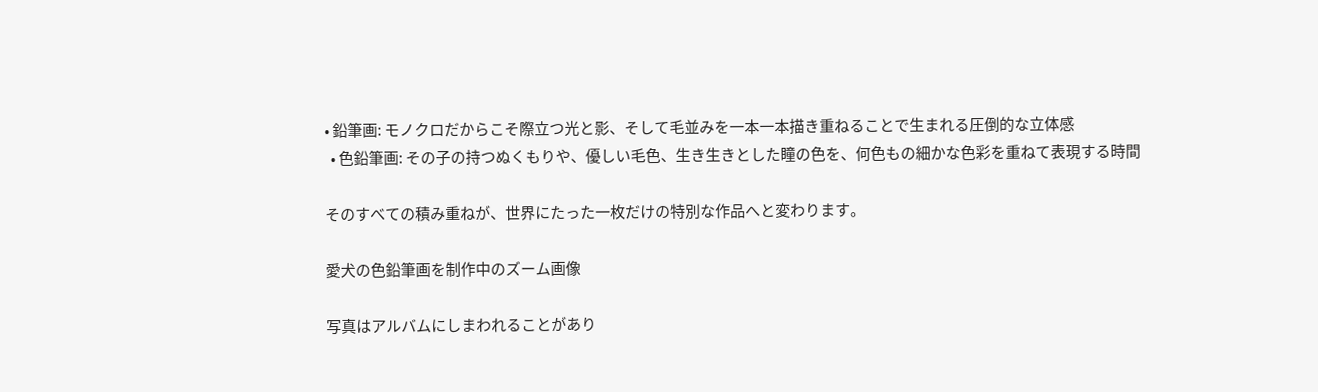• 鉛筆画: モノクロだからこそ際立つ光と影、そして毛並みを一本一本描き重ねることで生まれる圧倒的な立体感
  • 色鉛筆画: その子の持つぬくもりや、優しい毛色、生き生きとした瞳の色を、何色もの細かな色彩を重ねて表現する時間

そのすべての積み重ねが、世界にたった一枚だけの特別な作品へと変わります。

愛犬の色鉛筆画を制作中のズーム画像

写真はアルバムにしまわれることがあり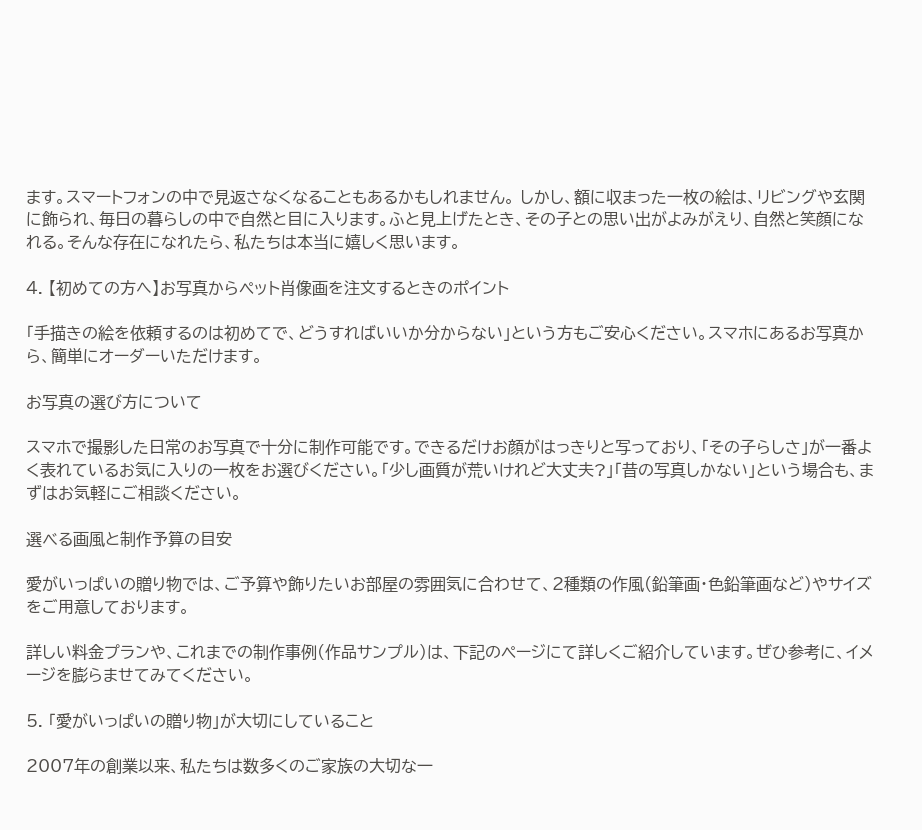ます。スマートフォンの中で見返さなくなることもあるかもしれません。 しかし、額に収まった一枚の絵は、リビングや玄関に飾られ、毎日の暮らしの中で自然と目に入ります。ふと見上げたとき、その子との思い出がよみがえり、自然と笑顔になれる。そんな存在になれたら、私たちは本当に嬉しく思います。

4. 【初めての方へ】お写真からペット肖像画を注文するときのポイント

「手描きの絵を依頼するのは初めてで、どうすればいいか分からない」という方もご安心ください。スマホにあるお写真から、簡単にオーダーいただけます。

お写真の選び方について

スマホで撮影した日常のお写真で十分に制作可能です。できるだけお顔がはっきりと写っており、「その子らしさ」が一番よく表れているお気に入りの一枚をお選びください。「少し画質が荒いけれど大丈夫?」「昔の写真しかない」という場合も、まずはお気軽にご相談ください。

選べる画風と制作予算の目安

愛がいっぱいの贈り物では、ご予算や飾りたいお部屋の雰囲気に合わせて、2種類の作風(鉛筆画・色鉛筆画など)やサイズをご用意しております。

詳しい料金プランや、これまでの制作事例(作品サンプル)は、下記のページにて詳しくご紹介しています。ぜひ参考に、イメージを膨らませてみてください。

5. 「愛がいっぱいの贈り物」が大切にしていること

2007年の創業以来、私たちは数多くのご家族の大切な一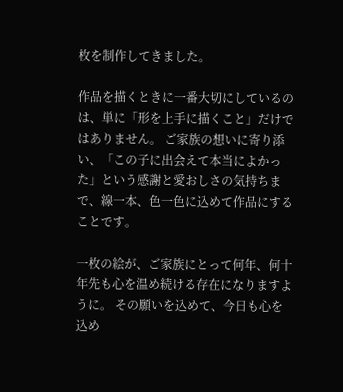枚を制作してきました。

作品を描くときに一番大切にしているのは、単に「形を上手に描くこと」だけではありません。 ご家族の想いに寄り添い、「この子に出会えて本当によかった」という感謝と愛おしさの気持ちまで、線一本、色一色に込めて作品にすることです。

一枚の絵が、ご家族にとって何年、何十年先も心を温め続ける存在になりますように。 その願いを込めて、今日も心を込め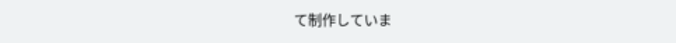て制作していま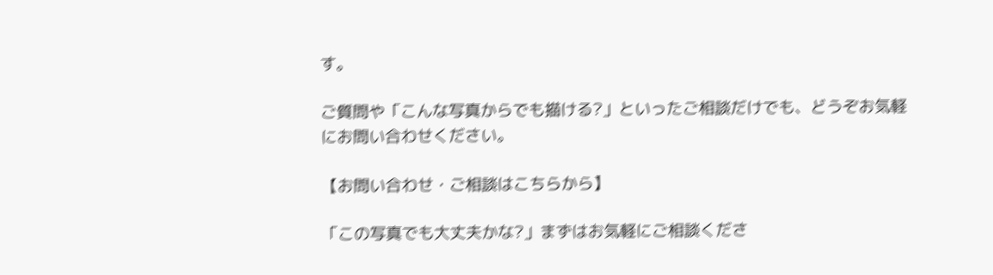す。

ご質問や「こんな写真からでも描ける?」といったご相談だけでも、どうぞお気軽にお問い合わせください。

【お問い合わせ・ご相談はこちらから】

「この写真でも大丈夫かな?」まずはお気軽にご相談くださ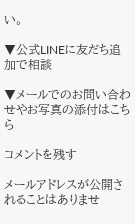い。

▼公式LINEに友だち追加で相談

▼メールでのお問い合わせやお写真の添付はこちら

コメントを残す

メールアドレスが公開されることはありませ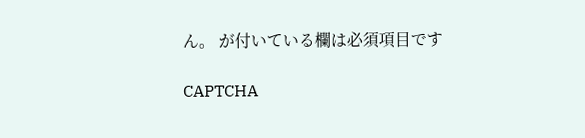ん。 が付いている欄は必須項目です

CAPTCHA